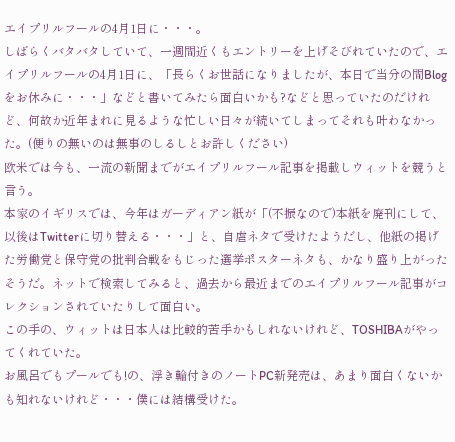エイプリルフールの4月1日に・・・。
しばらくバタバタしていて、一週間近くもエントリーを上げそびれていたので、エイプリルフールの4月1日に、「長らくお世話になりましたが、本日で当分の間Blogをお休みに・・・」などと書いてみたら面白いかも?などと思っていたのだけれど、何故か近年まれに見るような忙しい日々が続いてしまってそれも叶わなかった。(便りの無いのは無事のしるしとお許しください)
欧米では今も、一流の新聞までがエイプリルフール記事を掲載しウィットを競うと言う。
本家のイギリスでは、今年はガーディアン紙が「(不振なので)本紙を廃刊にして、以後はTwitterに切り替える・・・」と、自虐ネタで受けたようだし、他紙の掲げた労働党と保守党の批判合戦をもじった選挙ポスターネタも、かなり盛り上がったそうだ。ネットで検索してみると、過去から最近までのエイプリルフール記事がコレクションされていたりして面白い。
この手の、ウィットは日本人は比較的苦手かもしれないけれど、TOSHIBAがやってくれていた。
お風呂でもプールでも!の、浮き輪付きのノートPC新発売は、あまり面白くないかも知れないけれど・・・僕には結構受けた。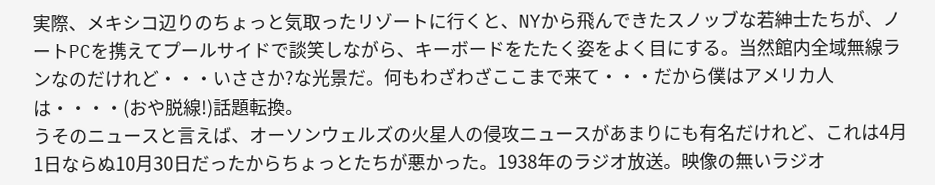実際、メキシコ辺りのちょっと気取ったリゾートに行くと、NYから飛んできたスノッブな若紳士たちが、ノートPCを携えてプールサイドで談笑しながら、キーボードをたたく姿をよく目にする。当然館内全域無線ランなのだけれど・・・いささか?な光景だ。何もわざわざここまで来て・・・だから僕はアメリカ人は・・・・(おや脱線!)話題転換。
うそのニュースと言えば、オーソンウェルズの火星人の侵攻ニュースがあまりにも有名だけれど、これは4月1日ならぬ10月30日だったからちょっとたちが悪かった。1938年のラジオ放送。映像の無いラジオ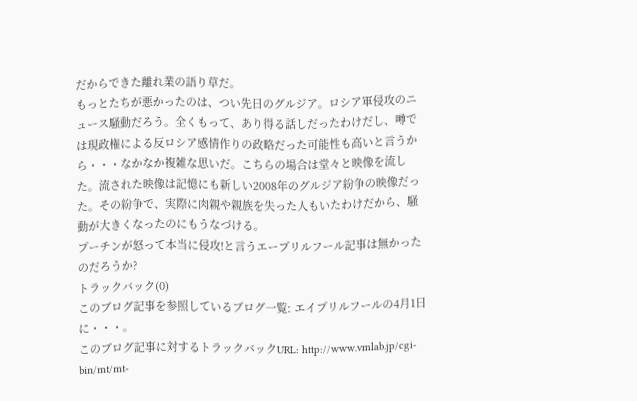だからできた離れ業の語り草だ。
もっとたちが悪かったのは、つい先日のグルジア。ロシア軍侵攻のニュース騒動だろう。全くもって、あり得る話しだったわけだし、噂では現政権による反ロシア感情作りの政略だった可能性も高いと言うから・・・なかなか複雑な思いだ。こちらの場合は堂々と映像を流した。流された映像は記憶にも新しい2008年のグルジア紛争の映像だった。その紛争で、実際に肉親や親族を失った人もいたわけだから、騒動が大きくなったのにもうなづける。
プーチンが怒って本当に侵攻!と言うエープリルフール記事は無かったのだろうか?
トラックバック(0)
このブログ記事を参照しているブログ一覧: エイプリルフールの4月1日に・・・。
このブログ記事に対するトラックバックURL: http://www.vmlab.jp/cgi-bin/mt/mt-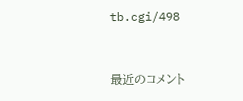tb.cgi/498


最近のコメント